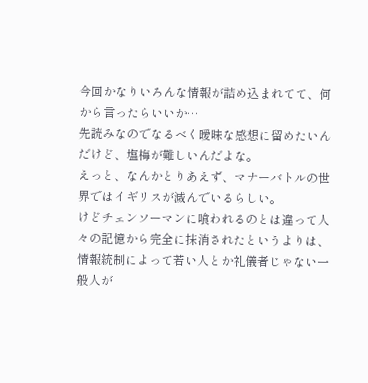今回かなりいろんな情報が詰め込まれてて、何から言ったらいいか…
先読みなのでなるべく曖昧な感想に留めたいんだけど、塩梅が難しいんだよな。
えっと、なんかとりあえず、マナーバトルの世界ではイギリスが滅んでいるらしい。
けどチェンソーマンに喰われるのとは違って人々の記憶から完全に抹消されたというよりは、
情報統制によって若い人とか礼儀者じゃない一般人が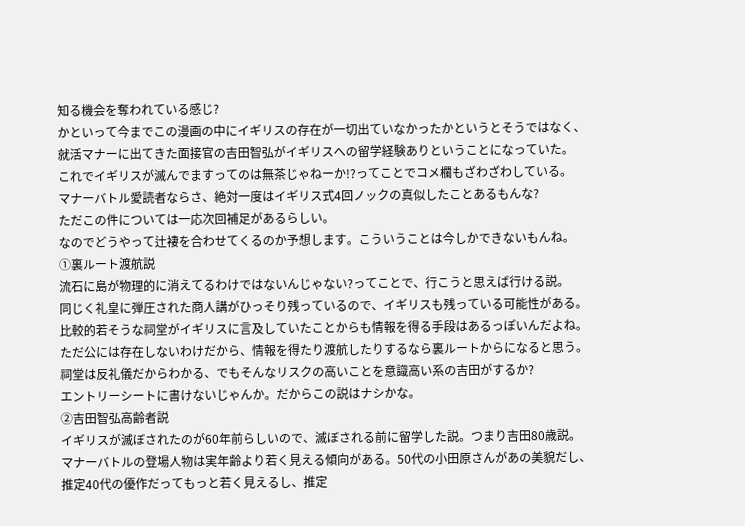知る機会を奪われている感じ?
かといって今までこの漫画の中にイギリスの存在が一切出ていなかったかというとそうではなく、
就活マナーに出てきた面接官の吉田智弘がイギリスへの留学経験ありということになっていた。
これでイギリスが滅んでますってのは無茶じゃねーか!?ってことでコメ欄もざわざわしている。
マナーバトル愛読者ならさ、絶対一度はイギリス式4回ノックの真似したことあるもんな?
ただこの件については一応次回補足があるらしい。
なのでどうやって辻褄を合わせてくるのか予想します。こういうことは今しかできないもんね。
①裏ルート渡航説
流石に島が物理的に消えてるわけではないんじゃない?ってことで、行こうと思えば行ける説。
同じく礼皇に弾圧された商人講がひっそり残っているので、イギリスも残っている可能性がある。
比較的若そうな祠堂がイギリスに言及していたことからも情報を得る手段はあるっぽいんだよね。
ただ公には存在しないわけだから、情報を得たり渡航したりするなら裏ルートからになると思う。
祠堂は反礼儀だからわかる、でもそんなリスクの高いことを意識高い系の吉田がするか?
エントリーシートに書けないじゃんか。だからこの説はナシかな。
②吉田智弘高齢者説
イギリスが滅ぼされたのが60年前らしいので、滅ぼされる前に留学した説。つまり吉田80歳説。
マナーバトルの登場人物は実年齢より若く見える傾向がある。50代の小田原さんがあの美貌だし、
推定40代の優作だってもっと若く見えるし、推定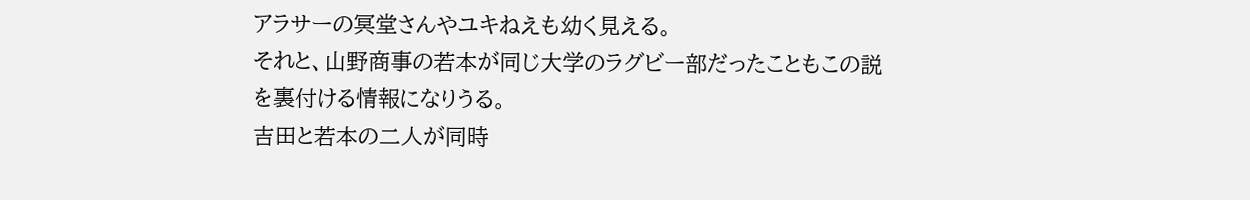アラサーの冥堂さんやユキねえも幼く見える。
それと、山野商事の若本が同じ大学のラグビー部だったこともこの説を裏付ける情報になりうる。
吉田と若本の二人が同時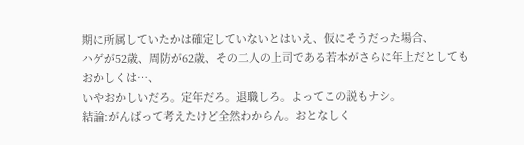期に所属していたかは確定していないとはいえ、仮にそうだった場合、
ハゲが52歳、周防が62歳、その二人の上司である若本がさらに年上だとしてもおかしくは…、
いやおかしいだろ。定年だろ。退職しろ。よってこの説もナシ。
結論:がんばって考えたけど全然わからん。おとなしく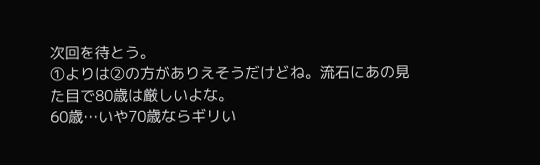次回を待とう。
①よりは②の方がありえそうだけどね。流石にあの見た目で80歳は厳しいよな。
60歳…いや70歳ならギリい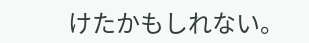けたかもしれない。